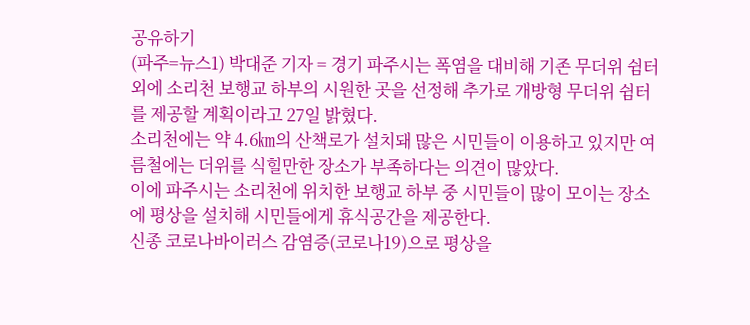공유하기
(파주=뉴스1) 박대준 기자 = 경기 파주시는 폭염을 대비해 기존 무더위 쉼터 외에 소리천 보행교 하부의 시원한 곳을 선정해 추가로 개방형 무더위 쉼터를 제공할 계획이라고 27일 밝혔다.
소리천에는 약 4.6㎞의 산책로가 설치돼 많은 시민들이 이용하고 있지만 여름철에는 더위를 식힐만한 장소가 부족하다는 의견이 많았다.
이에 파주시는 소리천에 위치한 보행교 하부 중 시민들이 많이 모이는 장소에 평상을 설치해 시민들에게 휴식공간을 제공한다.
신종 코로나바이러스 감염증(코로나19)으로 평상을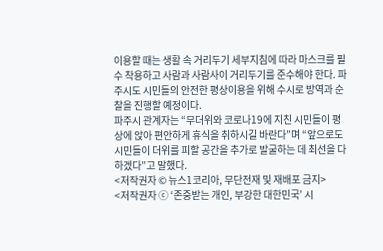이용할 때는 생활 속 거리두기 세부지침에 따라 마스크를 필수 착용하고 사람과 사람사이 거리두기를 준수해야 한다. 파주시도 시민들의 안전한 평상이용을 위해 수시로 방역과 순찰을 진행할 예정이다.
파주시 관계자는 “무더위와 코로나19에 지친 시민들이 평상에 앉아 편안하게 휴식을 취하시길 바란다”며 “앞으로도 시민들이 더위를 피할 공간을 추가로 발굴하는 데 최선을 다 하겠다”고 말했다.
<저작권자 © 뉴스1코리아, 무단전재 및 재배포 금지>
<저작권자 ⓒ ‘존중받는 개인, 부강한 대한민국’ 시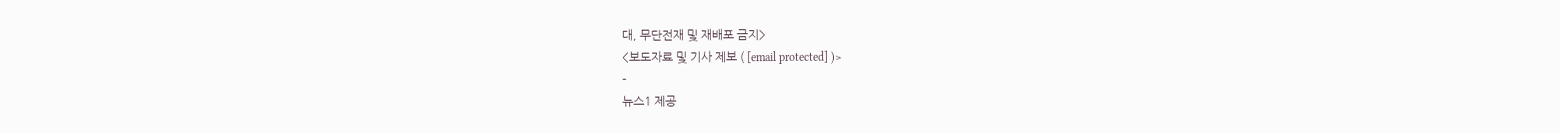대, 무단전재 및 재배포 금지>
<보도자료 및 기사 제보 ( [email protected] )>
-
뉴스1 제공